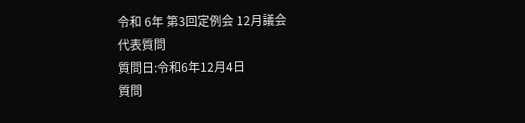令和 6年 第3回定例会 12月議会
代表質問
質問日:令和6年12月4日
質問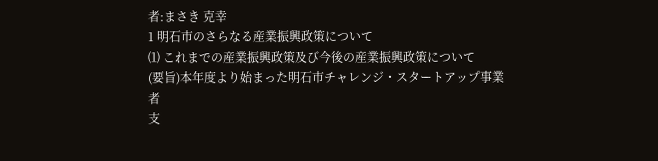者:まさき 克幸
1 明石市のさらなる産業振興政策について
⑴ これまでの産業振興政策及び今後の産業振興政策について
(要旨)本年度より始まった明石市チャレンジ・スタートアップ事業者
支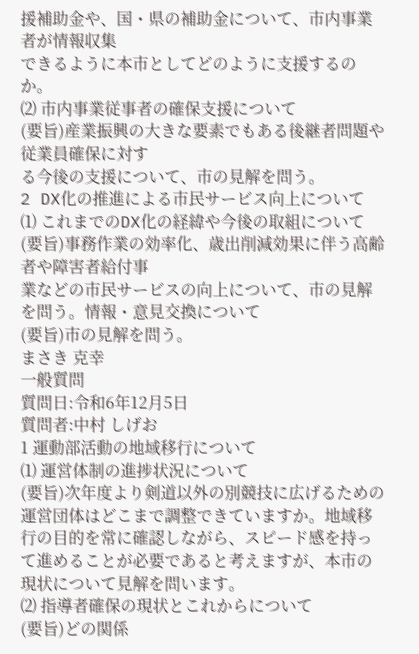援補助金や、国・県の補助金について、市内事業者が情報収集
できるように本市としてどのように支援するのか。
⑵ 市内事業従事者の確保支援について
(要旨)産業振興の大きな要素でもある後継者問題や従業員確保に対す
る今後の支援について、市の見解を問う。
2 DX化の推進による市民サービス向上について
⑴ これまでのDX化の経緯や今後の取組について
(要旨)事務作業の効率化、歳出削減効果に伴う高齢者や障害者給付事
業などの市民サービスの向上について、市の見解を問う。情報・意見交換について
(要旨)市の見解を問う。
まさき 克幸
一般質問
質問日:令和6年12月5日
質問者:中村 しげお
1 運動部活動の地域移行について
⑴ 運営体制の進捗状況について
(要旨)次年度より剣道以外の別競技に広げるための運営団体はどこまで調整できていますか。地域移行の目的を常に確認しながら、スピード感を持って進めることが必要であると考えますが、本市の現状について見解を問います。
⑵ 指導者確保の現状とこれからについて
(要旨)どの関係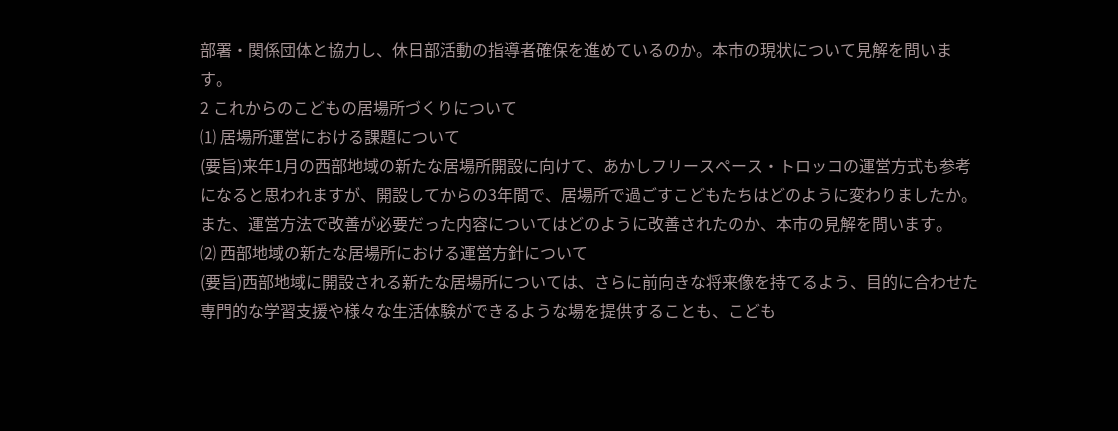部署・関係団体と協力し、休日部活動の指導者確保を進めているのか。本市の現状について見解を問います。
2 これからのこどもの居場所づくりについて
⑴ 居場所運営における課題について
(要旨)来年1月の西部地域の新たな居場所開設に向けて、あかしフリースペース・トロッコの運営方式も参考になると思われますが、開設してからの3年間で、居場所で過ごすこどもたちはどのように変わりましたか。また、運営方法で改善が必要だった内容についてはどのように改善されたのか、本市の見解を問います。
⑵ 西部地域の新たな居場所における運営方針について
(要旨)西部地域に開設される新たな居場所については、さらに前向きな将来像を持てるよう、目的に合わせた専門的な学習支援や様々な生活体験ができるような場を提供することも、こども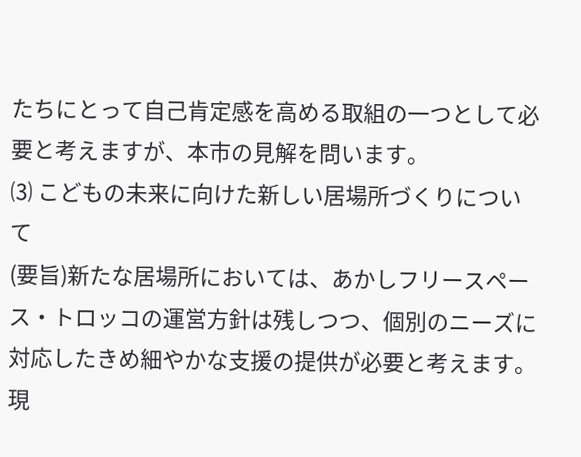たちにとって自己肯定感を高める取組の一つとして必要と考えますが、本市の見解を問います。
⑶ こどもの未来に向けた新しい居場所づくりについて
(要旨)新たな居場所においては、あかしフリースペース・トロッコの運営方針は残しつつ、個別のニーズに対応したきめ細やかな支援の提供が必要と考えます。現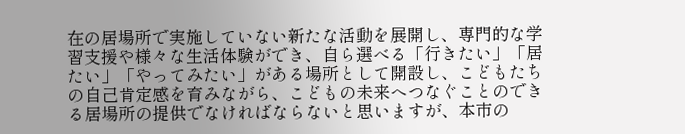在の居場所で実施していない新たな活動を展開し、専門的な学習支援や様々な生活体験ができ、自ら選べる「行きたい」「居たい」「やってみたい」がある場所として開設し、こどもたちの自己肯定感を育みながら、こどもの未来へつなぐことのできる居場所の提供でなければならないと思いますが、本市の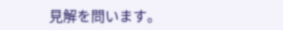見解を問います。